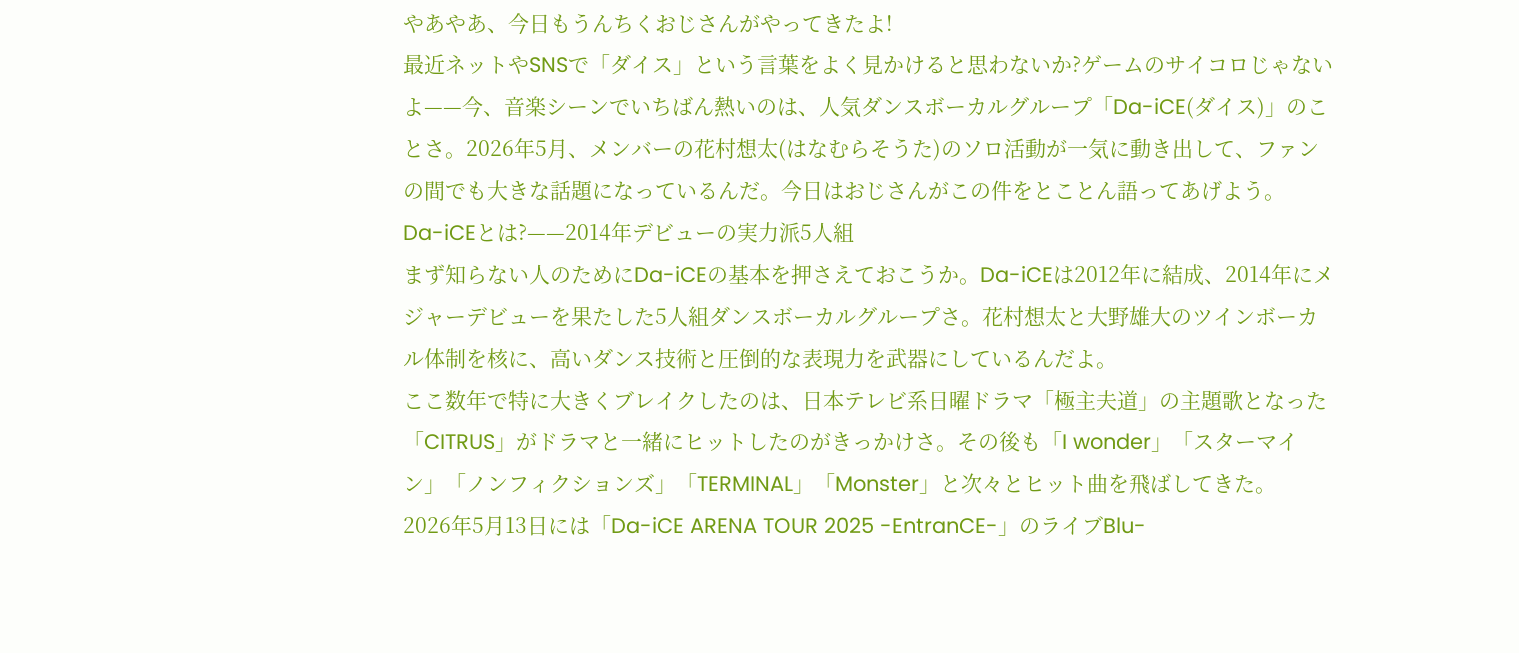やあやあ、今日もうんちくおじさんがやってきたよ!
最近ネットやSNSで「ダイス」という言葉をよく見かけると思わないか?ゲームのサイコロじゃないよ——今、音楽シーンでいちばん熱いのは、人気ダンスボーカルグループ「Da-iCE(ダイス)」のことさ。2026年5月、メンバーの花村想太(はなむらそうた)のソロ活動が一気に動き出して、ファンの間でも大きな話題になっているんだ。今日はおじさんがこの件をとことん語ってあげよう。
Da-iCEとは?——2014年デビューの実力派5人組
まず知らない人のためにDa-iCEの基本を押さえておこうか。Da-iCEは2012年に結成、2014年にメジャーデビューを果たした5人組ダンスボーカルグループさ。花村想太と大野雄大のツインボーカル体制を核に、高いダンス技術と圧倒的な表現力を武器にしているんだよ。
ここ数年で特に大きくブレイクしたのは、日本テレビ系日曜ドラマ「極主夫道」の主題歌となった「CITRUS」がドラマと一緒にヒットしたのがきっかけさ。その後も「I wonder」「スターマイン」「ノンフィクションズ」「TERMINAL」「Monster」と次々とヒット曲を飛ばしてきた。
2026年5月13日には「Da-iCE ARENA TOUR 2025 -EntranCE-」のライブBlu-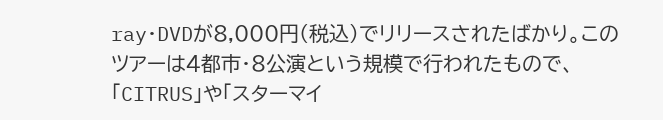ray・DVDが8,000円(税込)でリリースされたばかり。このツアーは4都市・8公演という規模で行われたもので、「CITRUS」や「スターマイ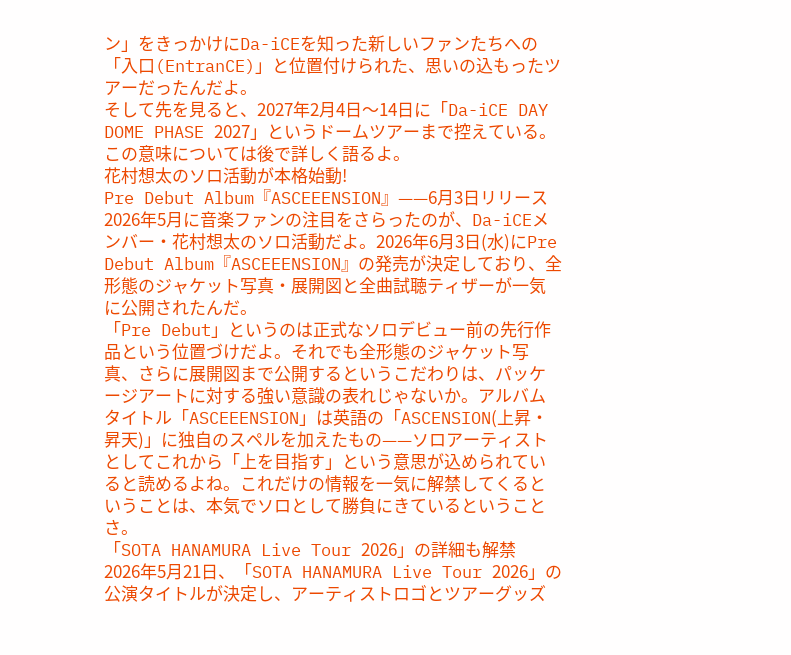ン」をきっかけにDa-iCEを知った新しいファンたちへの「入口(EntranCE)」と位置付けられた、思いの込もったツアーだったんだよ。
そして先を見ると、2027年2月4日〜14日に「Da-iCE DAY DOME PHASE 2027」というドームツアーまで控えている。この意味については後で詳しく語るよ。
花村想太のソロ活動が本格始動!
Pre Debut Album『ASCEEENSION』——6月3日リリース
2026年5月に音楽ファンの注目をさらったのが、Da-iCEメンバー・花村想太のソロ活動だよ。2026年6月3日(水)にPre Debut Album『ASCEEENSION』の発売が決定しており、全形態のジャケット写真・展開図と全曲試聴ティザーが一気に公開されたんだ。
「Pre Debut」というのは正式なソロデビュー前の先行作品という位置づけだよ。それでも全形態のジャケット写真、さらに展開図まで公開するというこだわりは、パッケージアートに対する強い意識の表れじゃないか。アルバムタイトル「ASCEEENSION」は英語の「ASCENSION(上昇・昇天)」に独自のスペルを加えたもの——ソロアーティストとしてこれから「上を目指す」という意思が込められていると読めるよね。これだけの情報を一気に解禁してくるということは、本気でソロとして勝負にきているということさ。
「SOTA HANAMURA Live Tour 2026」の詳細も解禁
2026年5月21日、「SOTA HANAMURA Live Tour 2026」の公演タイトルが決定し、アーティストロゴとツアーグッズ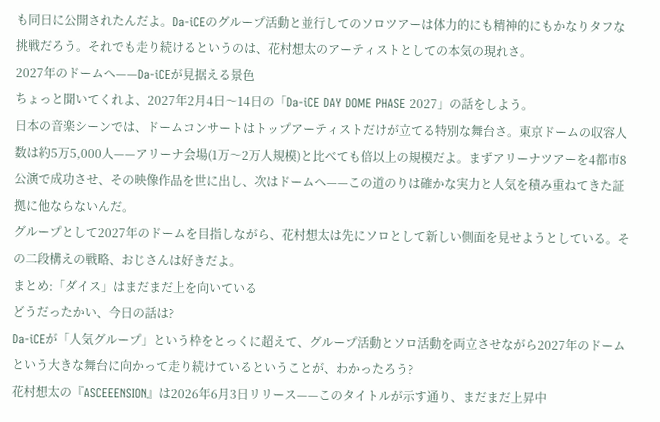も同日に公開されたんだよ。Da-iCEのグループ活動と並行してのソロツアーは体力的にも精神的にもかなりタフな挑戦だろう。それでも走り続けるというのは、花村想太のアーティストとしての本気の現れさ。
2027年のドームへ——Da-iCEが見据える景色
ちょっと聞いてくれよ、2027年2月4日〜14日の「Da-iCE DAY DOME PHASE 2027」の話をしよう。
日本の音楽シーンでは、ドームコンサートはトップアーティストだけが立てる特別な舞台さ。東京ドームの収容人数は約5万5,000人——アリーナ会場(1万〜2万人規模)と比べても倍以上の規模だよ。まずアリーナツアーを4都市8公演で成功させ、その映像作品を世に出し、次はドームへ——この道のりは確かな実力と人気を積み重ねてきた証拠に他ならないんだ。
グループとして2027年のドームを目指しながら、花村想太は先にソロとして新しい側面を見せようとしている。その二段構えの戦略、おじさんは好きだよ。
まとめ:「ダイス」はまだまだ上を向いている
どうだったかい、今日の話は?
Da-iCEが「人気グループ」という枠をとっくに超えて、グループ活動とソロ活動を両立させながら2027年のドームという大きな舞台に向かって走り続けているということが、わかったろう?
花村想太の『ASCEEENSION』は2026年6月3日リリース——このタイトルが示す通り、まだまだ上昇中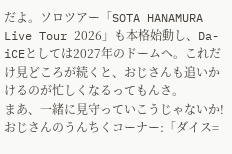だよ。ソロツアー「SOTA HANAMURA Live Tour 2026」も本格始動し、Da-iCEとしては2027年のドームへ。これだけ見どころが続くと、おじさんも追いかけるのが忙しくなるってもんさ。
まあ、一緒に見守っていこうじゃないか!
おじさんのうんちくコーナー:「ダイス=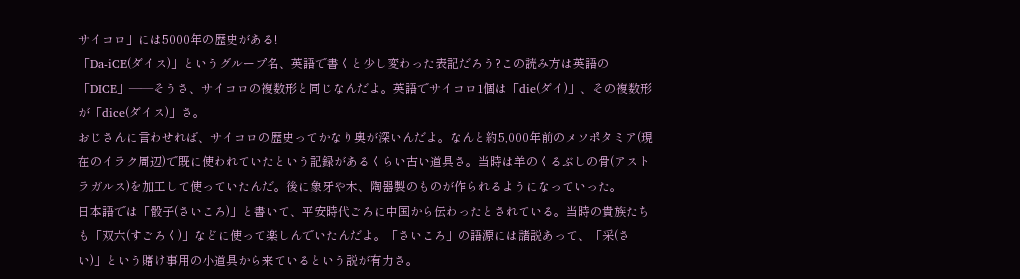サイコロ」には5000年の歴史がある!
「Da-iCE(ダイス)」というグループ名、英語で書くと少し変わった表記だろう?この読み方は英語の「DICE」——そうさ、サイコロの複数形と同じなんだよ。英語でサイコロ1個は「die(ダイ)」、その複数形が「dice(ダイス)」さ。
おじさんに言わせれば、サイコロの歴史ってかなり奥が深いんだよ。なんと約5,000年前のメソポタミア(現在のイラク周辺)で既に使われていたという記録があるくらい古い道具さ。当時は羊のくるぶしの骨(アストラガルス)を加工して使っていたんだ。後に象牙や木、陶器製のものが作られるようになっていった。
日本語では「骰子(さいころ)」と書いて、平安時代ごろに中国から伝わったとされている。当時の貴族たちも「双六(すごろく)」などに使って楽しんでいたんだよ。「さいころ」の語源には諸説あって、「采(さい)」という賭け事用の小道具から来ているという説が有力さ。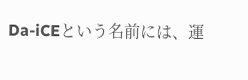Da-iCEという名前には、運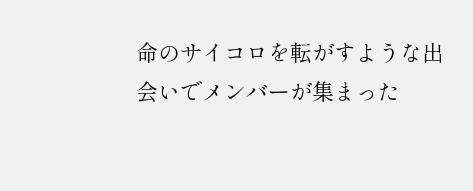命のサイコロを転がすような出会いでメンバーが集まった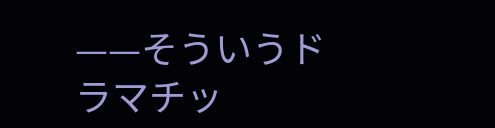——そういうドラマチッ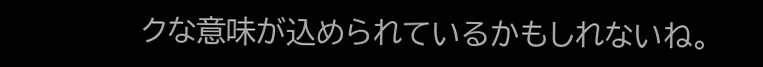クな意味が込められているかもしれないね。